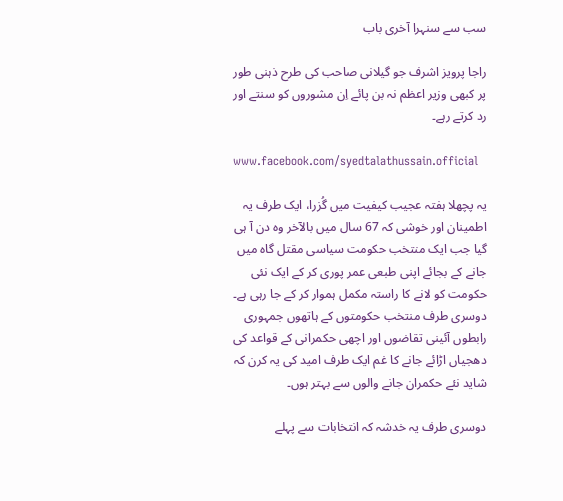سب سے سنہرا آخری باب

راجا پرویز اشرف جو گیلانی صاحب کی طرح ذہنی طور پر کبھی وزیر اعظم نہ بن پائے اِن مشوروں کو سنتے اور رد کرتے رہے۔

www.facebook.com/syedtalathussain.official

یہ پچھلا ہفتہ عجیب کیفیت میں گُزرا، ایک طرف یہ اطمینان اور خوشی کہ 67 سال میں بالآخر وہ دن آ ہی گیا جب ایک منتخب حکومت سیاسی مقتل گاہ میں جانے کے بجائے اپنی طبعی عمر پوری کر کے ایک نئی حکومت کو لانے کا راستہ مکمل ہموار کر کے جا رہی ہے۔ دوسری طرف منتخب حکومتوں کے ہاتھوں جمہوری رابطوں آئینی تقاضوں اور اچھی حکمرانی کے قواعد کی دھجیاں اڑائے جانے کا غم ایک طرف امید کی یہ کرن کہ شاید نئے حکمران جانے والوں سے بہتر ہوں۔

دوسری طرف یہ خدشہ کہ انتخابات سے پہلے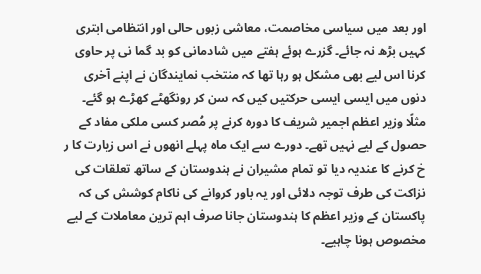اور بعد میں سیاسی مخاصمت، معاشی زبوں حالی اور انتظامی ابتری کہیں بڑھ نہ جائے۔ گزرے ہوئے ہفتے میں شادمانی کو بد گما نی پر حاوی کرنا اس لیے بھی مشکل ہو رہا تھا کہ منتخب نمایندگان نے اپنے آخری دنوں میں ایسی ایسی حرکتیں کیں کہ سن کر رونگھٹے کھڑے ہو گئے۔ مثلًا وزیر اعظم اجمیر شریف کا دورہ کرنے پر مُصر کسی ملکی مفاد کے حصول کے لیے نہیں تھے۔ دورے سے ایک ماہ پہلے انھوں نے اس زیارت کا ر خ کرنے کا عندیہ دیا تو تمام مشیران نے ہندوستان کے ساتھ تعلقات کی نزاکت کی طرف توجہ دلائی اور یہ باور کروانے کی ناکام کوشش کی کہ پاکستان کے وزیر اعظم کا ہندوستان جانا صرف اہم ترین معاملات کے لیے مخصوص ہونا چاہیے۔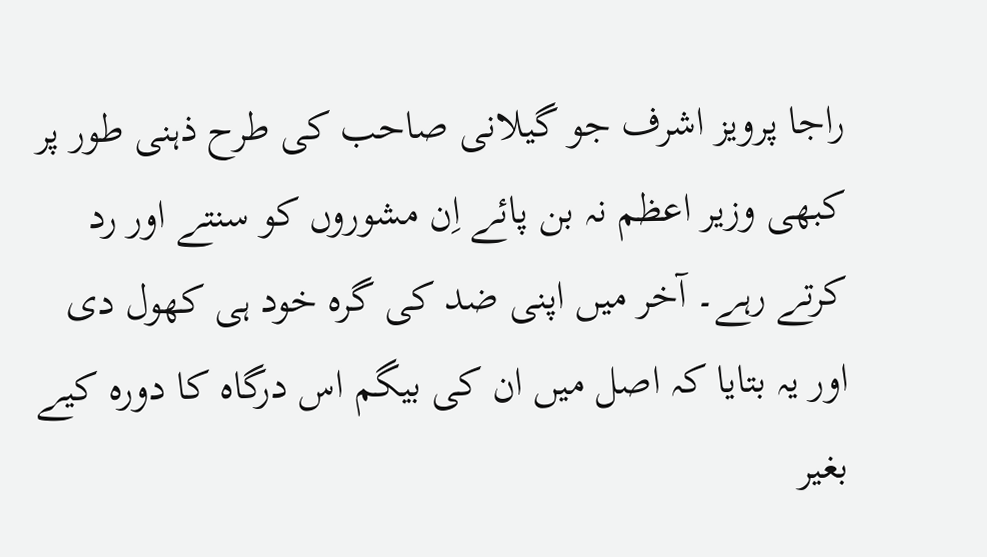راجا پرویز اشرف جو گیلانی صاحب کی طرح ذہنی طور پر کبھی وزیر اعظم نہ بن پائے اِن مشوروں کو سنتے اور رد کرتے رہے۔ آخر میں اپنی ضد کی گرہ خود ہی کھول دی اور یہ بتایا کہ اصل میں ان کی بیگم اس درگاہ کا دورہ کیے بغیر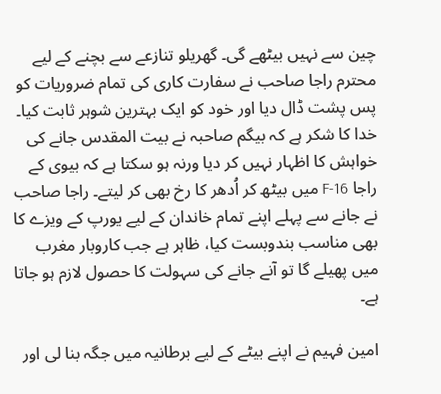چین سے نہیں بیٹھے گی۔ گھریلو تنازعے سے بچنے کے لیے محترم راجا صاحب نے سفارت کاری کی تمام ضروریات کو پس پشت ڈال دیا اور خود کو ایک بہترین شوہر ثابت کیا۔ خدا کا شکر ہے کہ بیگم صاحبہ نے بیت المقدس جانے کی خواہش کا اظہار نہیں کر دیا ورنہ ہو سکتا ہے کہ بیوی کے راجا F-16 میں بیٹھ کر اُدھر کا رخ بھی کر لیتے۔ راجا صاحب نے جانے سے پہلے اپنے تمام خاندان کے لیے یورپ کے ویزے کا بھی مناسب بندوبست کیا، ظاہر ہے جب کاروبار مغرب میں پھیلے گا تو آنے جانے کی سہولت کا حصول لازم ہو جاتا ہے۔

امین فہیم نے اپنے بیٹے کے لیے برطانیہ میں جگہ بنا لی اور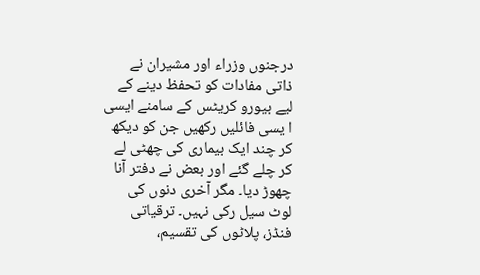درجنوں وزراء اور مشیران نے ذاتی مفادات کو تحفظ دینے کے لیے بیورو کریٹس کے سامنے ایسی ا یسی فائلیں رکھیں جن کو دیکھ کر چند ایک بیماری کی چھٹی لے کر چلے گئے اور بعض نے دفتر آنا چھوڑ دیا۔ مگر آخری دنوں کی لوٹ سیل رکی نہیں۔ ترقیاتی فنڈز، پلاٹوں کی تقسیم،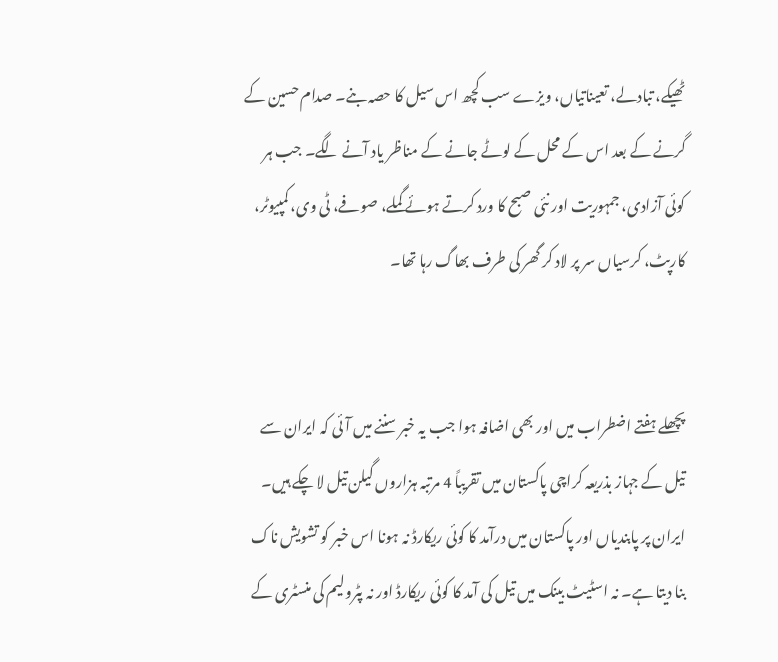ٹھیکے، تبادلے، تعیناتیاں، ویزے سب کچھ اس سیل کا حصہ بنے۔ صدام حسین کے گرنے کے بعد اس کے محل کے لوٹے جانے کے مناظر یاد آنے لگے۔ جب ہر کوئی آزادی، جمہوریت اور نئی صبح کا ورد کرتے ہوئے گملے، صوفے، ٹی وی، کمپیوٹر، کارپٹ، کرسیاں سر پر لاد کر گھر کی طرف بھاگ رہا تھا۔


پچھلے ہفتے اضطراب میں اور بھی اضافہ ہوا جب یہ خبر سننے میں آئی کہ ایران سے تیل کے جہاز بذریعہ کراچی پاکستان میں تقریباً 4 مرتبہ ہزاروں گیلن تیل لا چکے ہیں۔ ایران پر پابندیاں اور پاکستان میں درآمد کا کوئی ریکارڈ نہ ہونا اس خبر کو تشویش ناک بنا دیتا ہے۔ نہ اسٹیٹ بینک میں تیل کی آمد کا کوئی ریکارڈ اور نہ پٹرولیم کی منسٹری کے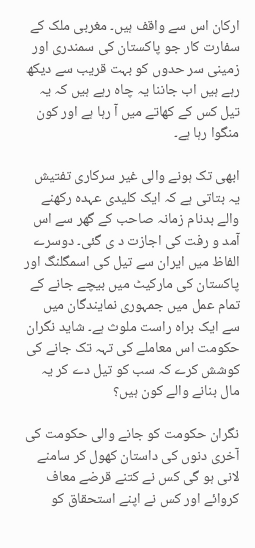ارکان اس سے واقف ہیں۔ مغربی ملک کے سفارت کار جو پاکستان کی سمندری اور زمینی سر حدوں کو بہت قریب سے دیکھ رہے ہیں اب جاننا یہ چاہ رہے ہیں کہ یہ تیل کس کے کھاتے میں آ رہا ہے اور کون منگوا رہا ہے۔

ابھی تک ہونے والی غیر سرکاری تفتیش یہ بتاتی ہے کہ ایک کلیدی عہدہ رکھنے والے بدنام زمانہ صاحب کے گھر سے اس آمد و رفت کی اجازت د ی گئی۔ دوسرے الفاظ میں ایران سے تیل کی اسمگلنگ اور پاکستان کی مارکیٹ میں بیچے جانے کے تمام عمل میں جمہوری نمایندگان میں سے ایک براہ راست ملوث ہے۔ شاید نگران حکومت اس معاملے کی تہہ تک جانے کی کوشش کرے کہ سب کو تیل دے کر یہ مال بنانے والے کون ہیں؟

نگران حکومت کو جانے والی حکومت کی آخری دنوں کی داستان کھول کر سامنے لانی ہو گی کس نے کتنے قرضے معاف کروائے اور کس نے اپنے استحقاق کو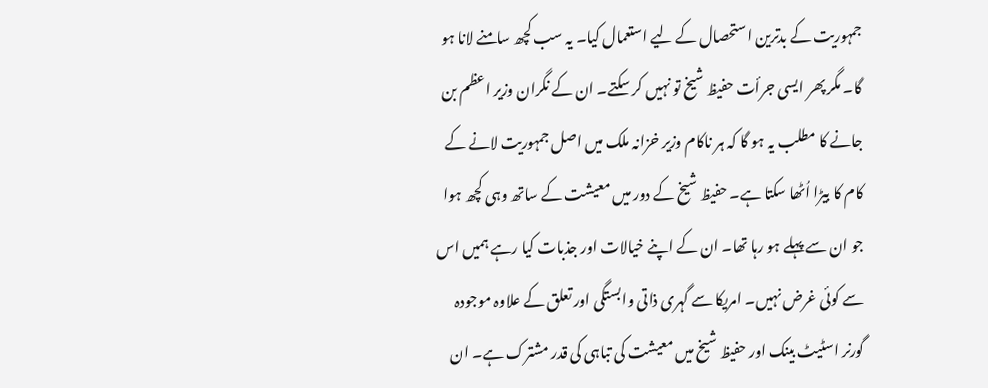جمہوریت کے بدترین استحصال کے لیے استعمال کیا۔ یہ سب کچھ سامنے لانا ہو گا۔ مگر پھر ایسی جرأت حفیظ شیخ تو نہیں کر سکتے۔ ان کے نگران وزیر اعظم بن جانے کا مطلب یہ ہو گا کہ ہر ناکام وزیر خزانہ ملک میں اصل جمہوریت لانے کے کام کا بیڑا اُٹھا سکتا ہے۔ حفیظ شیخ کے دور میں معیشت کے ساتھ وہی کچھ ہوا جو ان سے پہلے ہو رہا تھا۔ ان کے اپنے خیالات اور جذبات کیا رہے ہمیں اس سے کوئی غرض نہیں۔ امریکا سے گہری ذاتی وابستگی اور تعلق کے علاوہ موجودہ گورنر اسٹیٹ بینک اور حفیظ شیخ میں معیشت کی تباہی کی قدر مشترک ہے۔ ان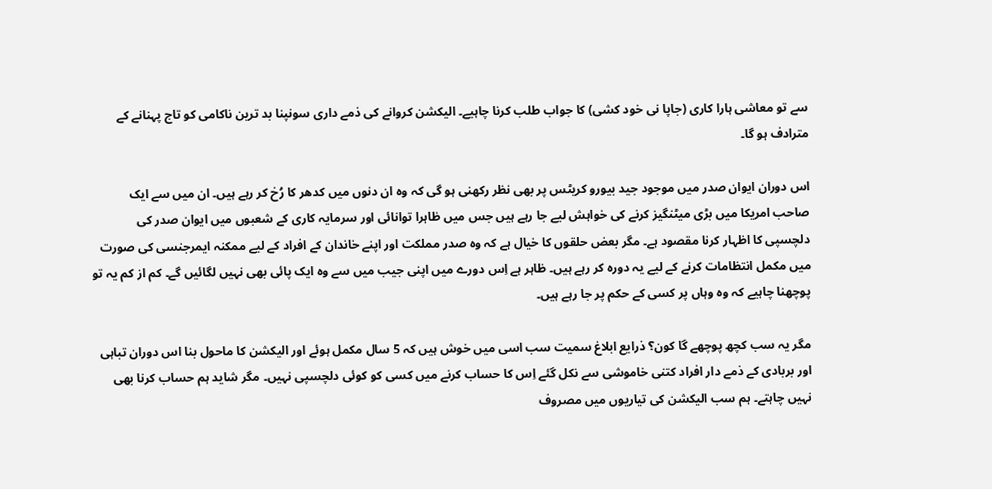سے تو معاشی ہارا کاری (جاپا نی خود کشی) کا جواب طلب کرنا چاہیے۔ الیکشن کروانے کی ذمے داری سونپنا بد ترین ناکامی کو تاج پہنانے کے مترادف ہو گا۔

اس دوران ایوان صدر میں موجود جید بیورو کریٹس پر بھی نظر رکھنی ہو گی کہ وہ ان دنوں میں کدھر کا رُخ کر رہے ہیں۔ ان میں سے ایک صاحب امریکا میں بڑی میٹنگیز کرنے کی خواہش لیے جا رہے ہیں جس میں ظاہرا توانائی اور سرمایہ کاری کے شعبوں میں ایوان صدر کی دلچسپی کا اظہار کرنا مقصود ہے۔ مگر بعض حلقوں کا خیال ہے کہ وہ صدر مملکت اور اپنے خاندان کے افراد کے لیے ممکنہ ایمرجنسی کی صورت میں مکمل انتظامات کرنے کے لیے یہ دورہ کر رہے ہیں۔ ظاہر ہے اِس دورے میں اپنی جیب میں سے وہ ایک پائی بھی نہیں لگائیں گے۔ کم از کم یہ تو پوچھنا چاہیے کہ وہ وہاں پر کسی کے حکم پر جا رہے ہیں۔

مگر یہ سب کچھ پوچھے گا کون؟ ذرایع ابلاغ سمیت سب اسی میں خوش ہیں کہ 5 سال مکمل ہوئے اور الیکشن کا ماحول بنا اس دوران تباہی اور بربادی کے ذمے دار افراد کتنی خاموشی سے نکل گئے اِس کا حساب کرنے میں کسی کو کوئی دلچسپی نہیں۔ مگر شاید ہم حساب کرنا بھی نہیں چاہتے۔ ہم سب الیکشن کی تیاریوں میں مصروف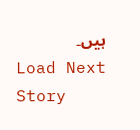ہیں۔
Load Next Story